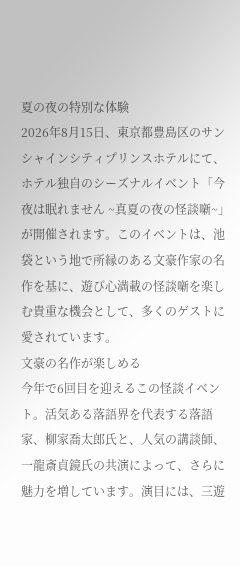夏の夜の特別な体験
2026年8月15日、東京都豊島区のサンシャインシティプリンスホテルにて、ホテル独自のシーズナルイベント「今夜は眠れません ~真夏の夜の怪談噺~」が開催されます。このイベントは、池袋という地で所縁のある文豪作家の名作を基に、遊び心満載の怪談噺を楽しむ貴重な機会として、多くのゲストに愛されています。
文豪の名作が楽しめる
今年で6回目を迎えるこの怪談イベント。活気ある落語界を代表する落語家、柳家喬太郎氏と、人気の講談師、一龍斎貞鏡氏の共演によって、さらに魅力を増しています。演目には、三遊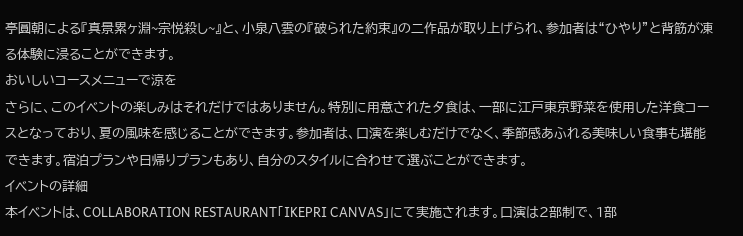亭圓朝による『真景累ヶ淵~宗悦殺し~』と、小泉八雲の『破られた約束』の二作品が取り上げられ、参加者は“ひやり”と背筋が凍る体験に浸ることができます。
おいしいコースメニューで涼を
さらに、このイベントの楽しみはそれだけではありません。特別に用意された夕食は、一部に江戸東京野菜を使用した洋食コースとなっており、夏の風味を感じることができます。参加者は、口演を楽しむだけでなく、季節感あふれる美味しい食事も堪能できます。宿泊プランや日帰りプランもあり、自分のスタイルに合わせて選ぶことができます。
イベントの詳細
本イベントは、COLLABORATION RESTAURANT「IKEPRI CANVAS」にて実施されます。口演は2部制で、1部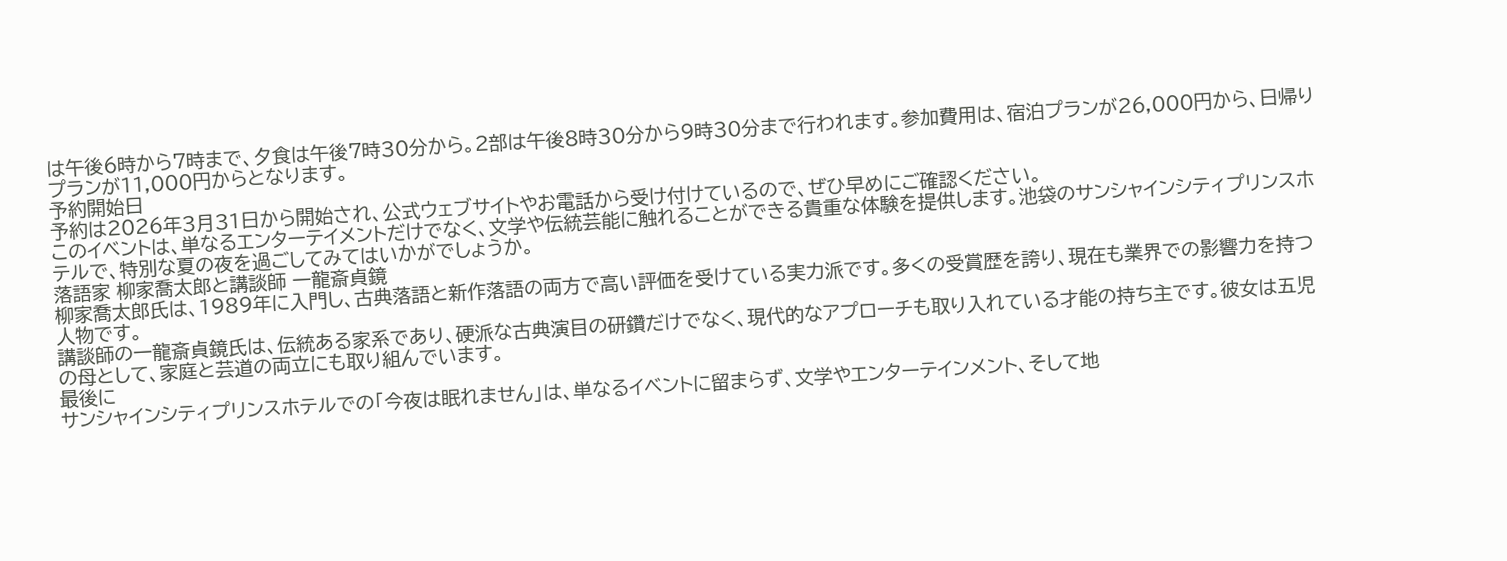は午後6時から7時まで、夕食は午後7時30分から。2部は午後8時30分から9時30分まで行われます。参加費用は、宿泊プランが26,000円から、日帰りプランが11,000円からとなります。
予約開始日
予約は2026年3月31日から開始され、公式ウェブサイトやお電話から受け付けているので、ぜひ早めにご確認ください。
このイベントは、単なるエンターテイメントだけでなく、文学や伝統芸能に触れることができる貴重な体験を提供します。池袋のサンシャインシティプリンスホテルで、特別な夏の夜を過ごしてみてはいかがでしょうか。
落語家 柳家喬太郎と講談師 一龍斎貞鏡
柳家喬太郎氏は、1989年に入門し、古典落語と新作落語の両方で高い評価を受けている実力派です。多くの受賞歴を誇り、現在も業界での影響力を持つ人物です。
講談師の一龍斎貞鏡氏は、伝統ある家系であり、硬派な古典演目の研鑽だけでなく、現代的なアプローチも取り入れている才能の持ち主です。彼女は五児の母として、家庭と芸道の両立にも取り組んでいます。
最後に
サンシャインシティプリンスホテルでの「今夜は眠れません」は、単なるイベントに留まらず、文学やエンターテインメント、そして地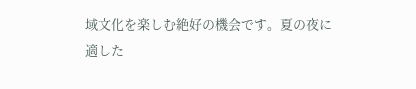域文化を楽しむ絶好の機会です。夏の夜に適した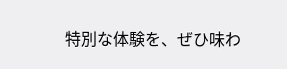特別な体験を、ぜひ味わ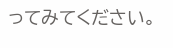ってみてください。